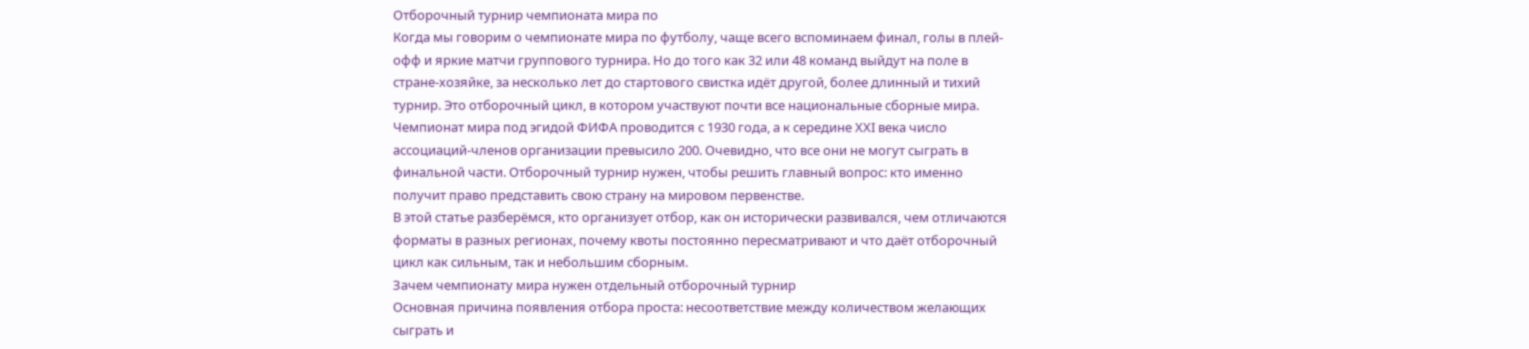Отборочный турнир чемпионата мира по
Когда мы говорим о чемпионате мира по футболу, чаще всего вспоминаем финал, голы в плей-офф и яркие матчи группового турнира. Но до того как 32 или 48 команд выйдут на поле в стране-хозяйке, за несколько лет до стартового свистка идёт другой, более длинный и тихий турнир. Это отборочный цикл, в котором участвуют почти все национальные сборные мира.
Чемпионат мира под эгидой ФИФА проводится с 1930 года, а к середине XXI века число ассоциаций-членов организации превысило 200. Очевидно, что все они не могут сыграть в финальной части. Отборочный турнир нужен, чтобы решить главный вопрос: кто именно получит право представить свою страну на мировом первенстве.
В этой статье разберёмся, кто организует отбор, как он исторически развивался, чем отличаются форматы в разных регионах, почему квоты постоянно пересматривают и что даёт отборочный цикл как сильным, так и небольшим сборным.
Зачем чемпионату мира нужен отдельный отборочный турнир
Основная причина появления отбора проста: несоответствие между количеством желающих сыграть и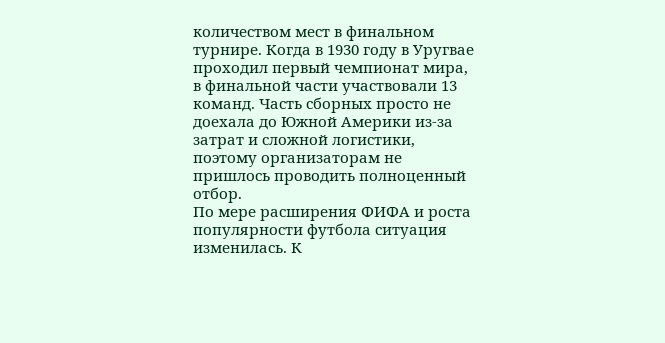количеством мест в финальном турнире. Когда в 1930 году в Уругвае проходил первый чемпионат мира, в финальной части участвовали 13 команд. Часть сборных просто не доехала до Южной Америки из‑за затрат и сложной логистики, поэтому организаторам не пришлось проводить полноценный отбор.
По мере расширения ФИФА и роста популярности футбола ситуация изменилась. К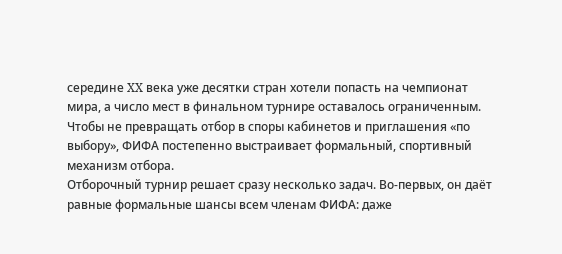середине XX века уже десятки стран хотели попасть на чемпионат мира, а число мест в финальном турнире оставалось ограниченным. Чтобы не превращать отбор в споры кабинетов и приглашения «по выбору», ФИФА постепенно выстраивает формальный, спортивный механизм отбора.
Отборочный турнир решает сразу несколько задач. Во‑первых, он даёт равные формальные шансы всем членам ФИФА: даже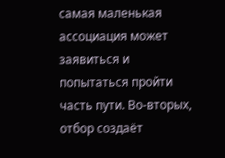самая маленькая ассоциация может заявиться и попытаться пройти часть пути. Во‑вторых, отбор создаёт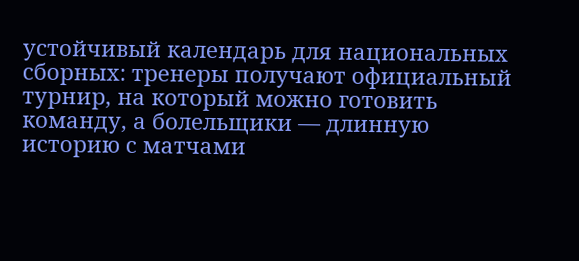устойчивый календарь для национальных сборных: тренеры получают официальный турнир, на который можно готовить команду, а болельщики — длинную историю с матчами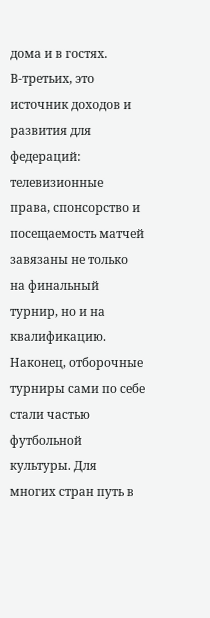дома и в гостях. В‑третьих, это источник доходов и развития для федераций: телевизионные права, спонсорство и посещаемость матчей завязаны не только на финальный турнир, но и на квалификацию.
Наконец, отборочные турниры сами по себе стали частью футбольной культуры. Для многих стран путь в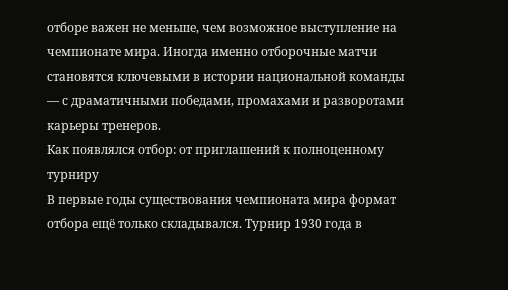отборе важен не меньше, чем возможное выступление на чемпионате мира. Иногда именно отборочные матчи становятся ключевыми в истории национальной команды — с драматичными победами, промахами и разворотами карьеры тренеров.
Как появлялся отбор: от приглашений к полноценному турниру
В первые годы существования чемпионата мира формат отбора ещё только складывался. Турнир 1930 года в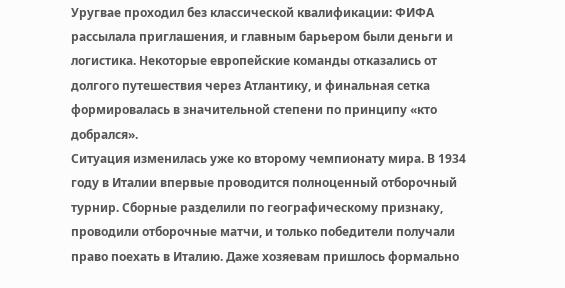Уругвае проходил без классической квалификации: ФИФА рассылала приглашения, и главным барьером были деньги и логистика. Некоторые европейские команды отказались от долгого путешествия через Атлантику, и финальная сетка формировалась в значительной степени по принципу «кто добрался».
Ситуация изменилась уже ко второму чемпионату мира. В 1934 году в Италии впервые проводится полноценный отборочный турнир. Сборные разделили по географическому признаку, проводили отборочные матчи, и только победители получали право поехать в Италию. Даже хозяевам пришлось формально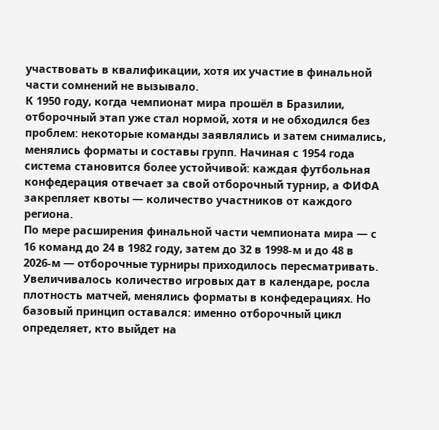участвовать в квалификации, хотя их участие в финальной части сомнений не вызывало.
К 1950 году, когда чемпионат мира прошёл в Бразилии, отборочный этап уже стал нормой, хотя и не обходился без проблем: некоторые команды заявлялись и затем снимались, менялись форматы и составы групп. Начиная с 1954 года система становится более устойчивой: каждая футбольная конфедерация отвечает за свой отборочный турнир, а ФИФА закрепляет квоты — количество участников от каждого региона.
По мере расширения финальной части чемпионата мира — с 16 команд до 24 в 1982 году, затем до 32 в 1998‑м и до 48 в 2026‑м — отборочные турниры приходилось пересматривать. Увеличивалось количество игровых дат в календаре, росла плотность матчей, менялись форматы в конфедерациях. Но базовый принцип оставался: именно отборочный цикл определяет, кто выйдет на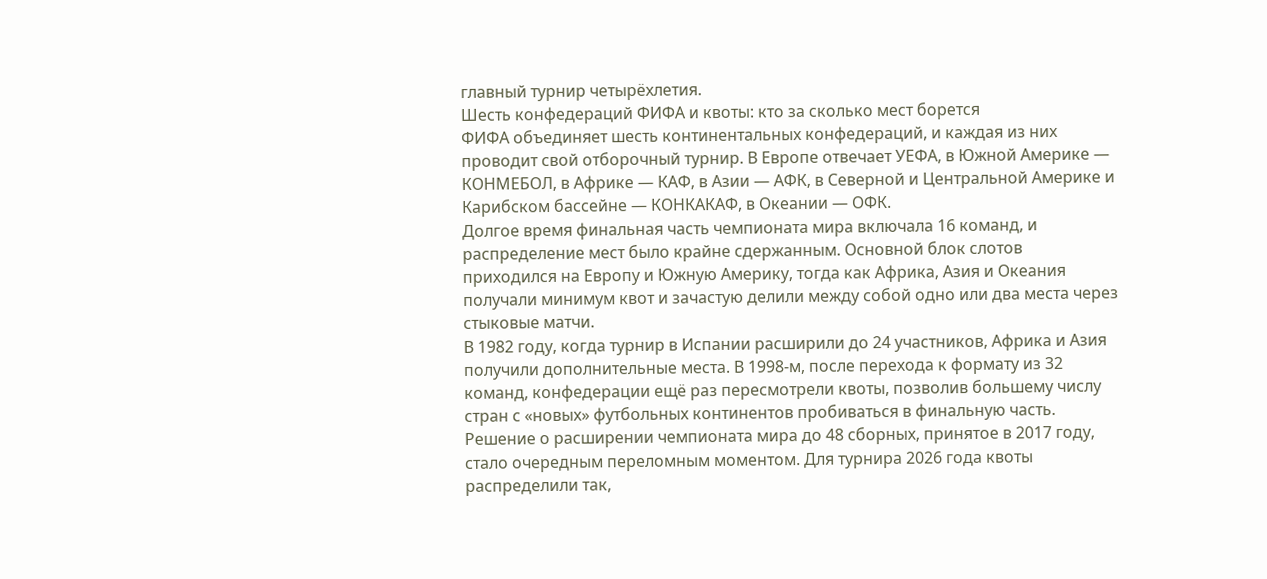главный турнир четырёхлетия.
Шесть конфедераций ФИФА и квоты: кто за сколько мест борется
ФИФА объединяет шесть континентальных конфедераций, и каждая из них проводит свой отборочный турнир. В Европе отвечает УЕФА, в Южной Америке — КОНМЕБОЛ, в Африке — КАФ, в Азии — АФК, в Северной и Центральной Америке и Карибском бассейне — КОНКАКАФ, в Океании — ОФК.
Долгое время финальная часть чемпионата мира включала 16 команд, и распределение мест было крайне сдержанным. Основной блок слотов приходился на Европу и Южную Америку, тогда как Африка, Азия и Океания получали минимум квот и зачастую делили между собой одно или два места через стыковые матчи.
В 1982 году, когда турнир в Испании расширили до 24 участников, Африка и Азия получили дополнительные места. В 1998‑м, после перехода к формату из 32 команд, конфедерации ещё раз пересмотрели квоты, позволив большему числу стран с «новых» футбольных континентов пробиваться в финальную часть.
Решение о расширении чемпионата мира до 48 сборных, принятое в 2017 году, стало очередным переломным моментом. Для турнира 2026 года квоты распределили так,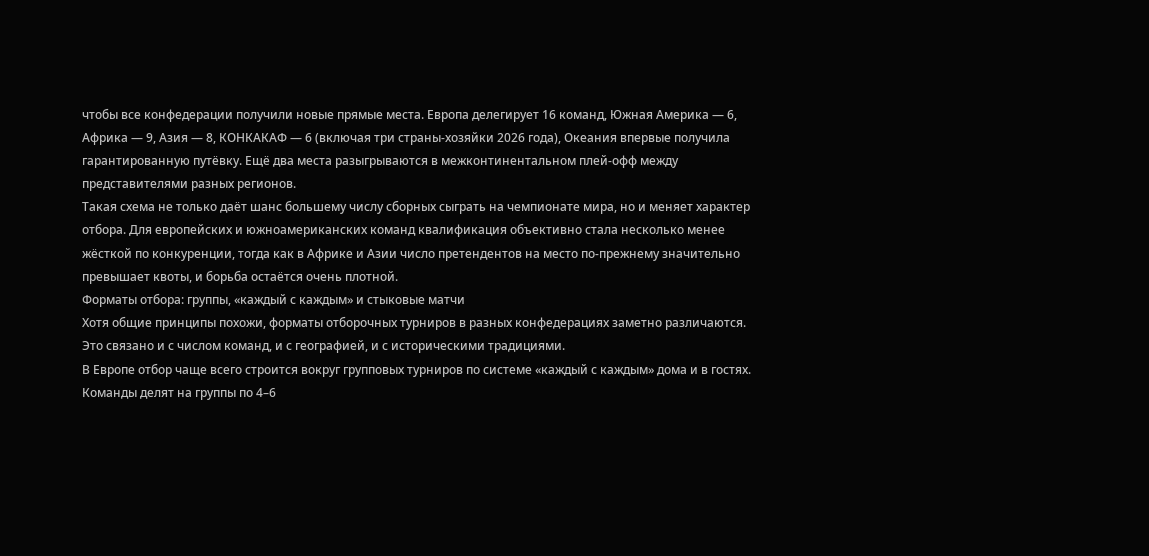чтобы все конфедерации получили новые прямые места. Европа делегирует 16 команд, Южная Америка — 6, Африка — 9, Азия — 8, КОНКАКАФ — 6 (включая три страны-хозяйки 2026 года), Океания впервые получила гарантированную путёвку. Ещё два места разыгрываются в межконтинентальном плей-офф между представителями разных регионов.
Такая схема не только даёт шанс большему числу сборных сыграть на чемпионате мира, но и меняет характер отбора. Для европейских и южноамериканских команд квалификация объективно стала несколько менее жёсткой по конкуренции, тогда как в Африке и Азии число претендентов на место по‑прежнему значительно превышает квоты, и борьба остаётся очень плотной.
Форматы отбора: группы, «каждый с каждым» и стыковые матчи
Хотя общие принципы похожи, форматы отборочных турниров в разных конфедерациях заметно различаются. Это связано и с числом команд, и с географией, и с историческими традициями.
В Европе отбор чаще всего строится вокруг групповых турниров по системе «каждый с каждым» дома и в гостях. Команды делят на группы по 4–6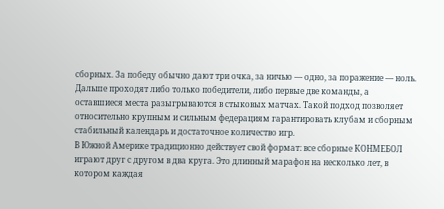сборных. За победу обычно дают три очка, за ничью — одно, за поражение — ноль. Дальше проходят либо только победители, либо первые две команды, а оставшиеся места разыгрываются в стыковых матчах. Такой подход позволяет относительно крупным и сильным федерациям гарантировать клубам и сборным стабильный календарь и достаточное количество игр.
В Южной Америке традиционно действует свой формат: все сборные КОНМЕБОЛ играют друг с другом в два круга. Это длинный марафон на несколько лет, в котором каждая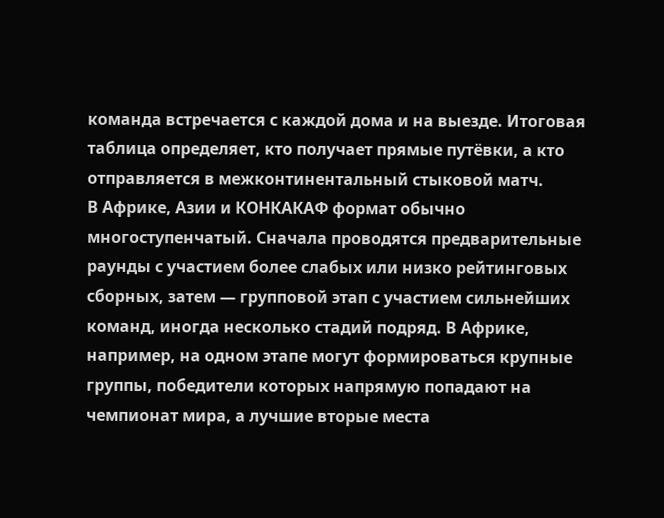команда встречается с каждой дома и на выезде. Итоговая таблица определяет, кто получает прямые путёвки, а кто отправляется в межконтинентальный стыковой матч.
В Африке, Азии и КОНКАКАФ формат обычно многоступенчатый. Сначала проводятся предварительные раунды с участием более слабых или низко рейтинговых сборных, затем — групповой этап с участием сильнейших команд, иногда несколько стадий подряд. В Африке, например, на одном этапе могут формироваться крупные группы, победители которых напрямую попадают на чемпионат мира, а лучшие вторые места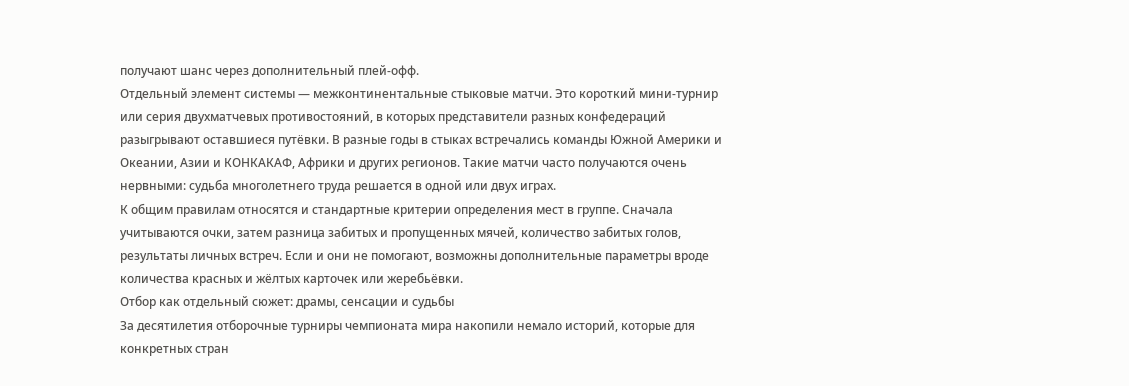получают шанс через дополнительный плей-офф.
Отдельный элемент системы — межконтинентальные стыковые матчи. Это короткий мини-турнир или серия двухматчевых противостояний, в которых представители разных конфедераций разыгрывают оставшиеся путёвки. В разные годы в стыках встречались команды Южной Америки и Океании, Азии и КОНКАКАФ, Африки и других регионов. Такие матчи часто получаются очень нервными: судьба многолетнего труда решается в одной или двух играх.
К общим правилам относятся и стандартные критерии определения мест в группе. Сначала учитываются очки, затем разница забитых и пропущенных мячей, количество забитых голов, результаты личных встреч. Если и они не помогают, возможны дополнительные параметры вроде количества красных и жёлтых карточек или жеребьёвки.
Отбор как отдельный сюжет: драмы, сенсации и судьбы
За десятилетия отборочные турниры чемпионата мира накопили немало историй, которые для конкретных стран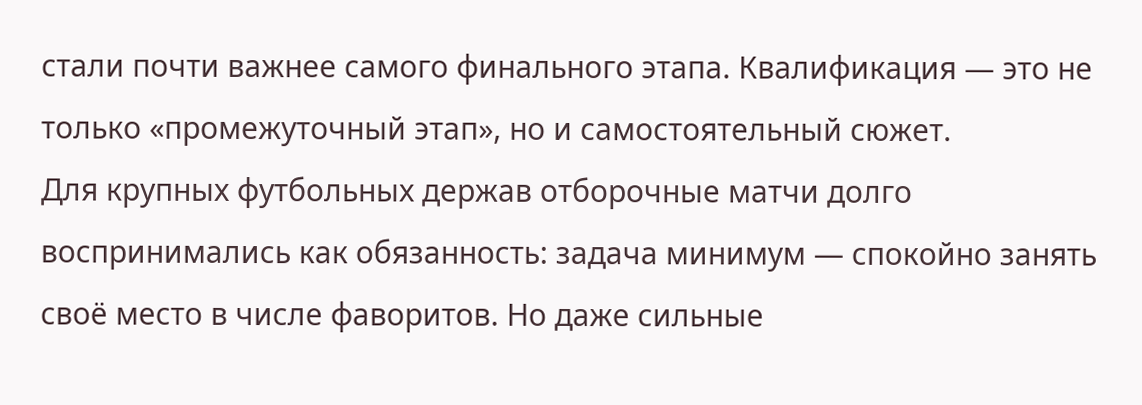стали почти важнее самого финального этапа. Квалификация — это не только «промежуточный этап», но и самостоятельный сюжет.
Для крупных футбольных держав отборочные матчи долго воспринимались как обязанность: задача минимум — спокойно занять своё место в числе фаворитов. Но даже сильные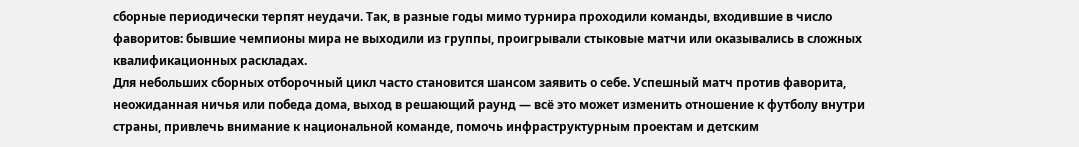сборные периодически терпят неудачи. Так, в разные годы мимо турнира проходили команды, входившие в число фаворитов: бывшие чемпионы мира не выходили из группы, проигрывали стыковые матчи или оказывались в сложных квалификационных раскладах.
Для небольших сборных отборочный цикл часто становится шансом заявить о себе. Успешный матч против фаворита, неожиданная ничья или победа дома, выход в решающий раунд — всё это может изменить отношение к футболу внутри страны, привлечь внимание к национальной команде, помочь инфраструктурным проектам и детским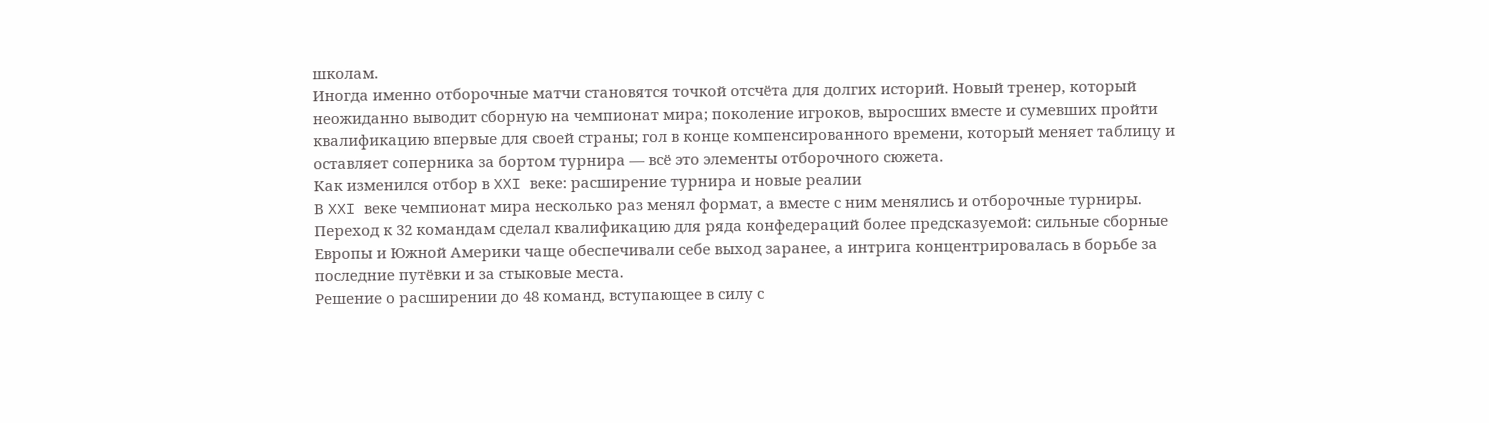школам.
Иногда именно отборочные матчи становятся точкой отсчёта для долгих историй. Новый тренер, который неожиданно выводит сборную на чемпионат мира; поколение игроков, выросших вместе и сумевших пройти квалификацию впервые для своей страны; гол в конце компенсированного времени, который меняет таблицу и оставляет соперника за бортом турнира — всё это элементы отборочного сюжета.
Как изменился отбор в XXI веке: расширение турнира и новые реалии
В XXI веке чемпионат мира несколько раз менял формат, а вместе с ним менялись и отборочные турниры. Переход к 32 командам сделал квалификацию для ряда конфедераций более предсказуемой: сильные сборные Европы и Южной Америки чаще обеспечивали себе выход заранее, а интрига концентрировалась в борьбе за последние путёвки и за стыковые места.
Решение о расширении до 48 команд, вступающее в силу с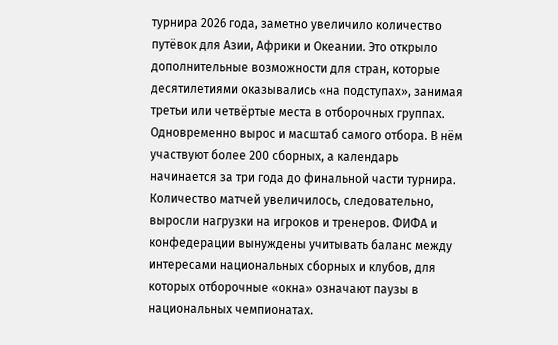турнира 2026 года, заметно увеличило количество путёвок для Азии, Африки и Океании. Это открыло дополнительные возможности для стран, которые десятилетиями оказывались «на подступах», занимая третьи или четвёртые места в отборочных группах.
Одновременно вырос и масштаб самого отбора. В нём участвуют более 200 сборных, а календарь начинается за три года до финальной части турнира. Количество матчей увеличилось, следовательно, выросли нагрузки на игроков и тренеров. ФИФА и конфедерации вынуждены учитывать баланс между интересами национальных сборных и клубов, для которых отборочные «окна» означают паузы в национальных чемпионатах.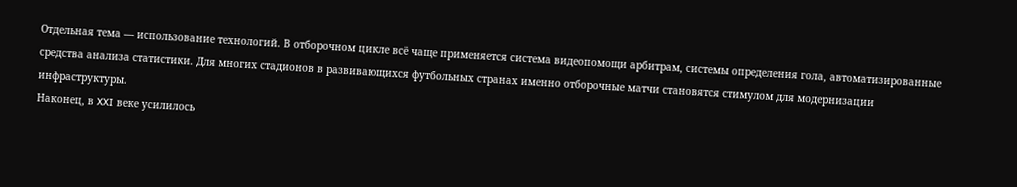Отдельная тема — использование технологий. В отборочном цикле всё чаще применяется система видеопомощи арбитрам, системы определения гола, автоматизированные средства анализа статистики. Для многих стадионов в развивающихся футбольных странах именно отборочные матчи становятся стимулом для модернизации инфраструктуры.
Наконец, в XXI веке усилилось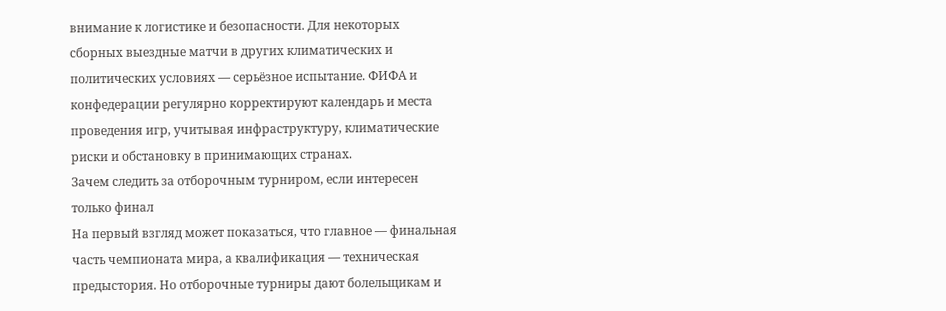внимание к логистике и безопасности. Для некоторых сборных выездные матчи в других климатических и политических условиях — серьёзное испытание. ФИФА и конфедерации регулярно корректируют календарь и места проведения игр, учитывая инфраструктуру, климатические риски и обстановку в принимающих странах.
Зачем следить за отборочным турниром, если интересен только финал
На первый взгляд может показаться, что главное — финальная часть чемпионата мира, а квалификация — техническая предыстория. Но отборочные турниры дают болельщикам и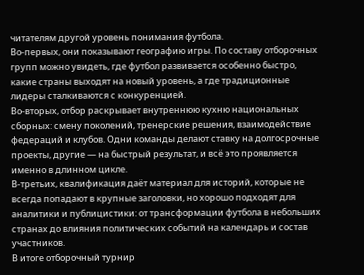читателям другой уровень понимания футбола.
Во‑первых, они показывают географию игры. По составу отборочных групп можно увидеть, где футбол развивается особенно быстро, какие страны выходят на новый уровень, а где традиционные лидеры сталкиваются с конкуренцией.
Во‑вторых, отбор раскрывает внутреннюю кухню национальных сборных: смену поколений, тренерские решения, взаимодействие федераций и клубов. Одни команды делают ставку на долгосрочные проекты, другие — на быстрый результат, и всё это проявляется именно в длинном цикле.
В‑третьих, квалификация даёт материал для историй, которые не всегда попадают в крупные заголовки, но хорошо подходят для аналитики и публицистики: от трансформации футбола в небольших странах до влияния политических событий на календарь и состав участников.
В итоге отборочный турнир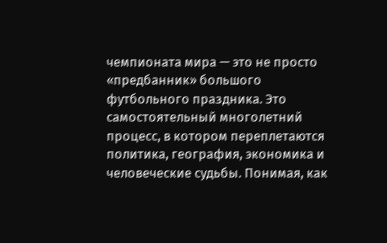чемпионата мира — это не просто «предбанник» большого футбольного праздника. Это самостоятельный многолетний процесс, в котором переплетаются политика, география, экономика и человеческие судьбы. Понимая, как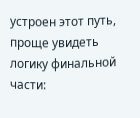устроен этот путь, проще увидеть логику финальной части: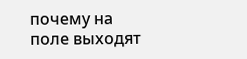почему на поле выходят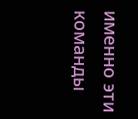именно эти команды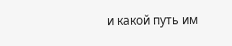и какой путь им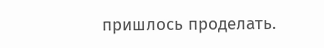пришлось проделать.